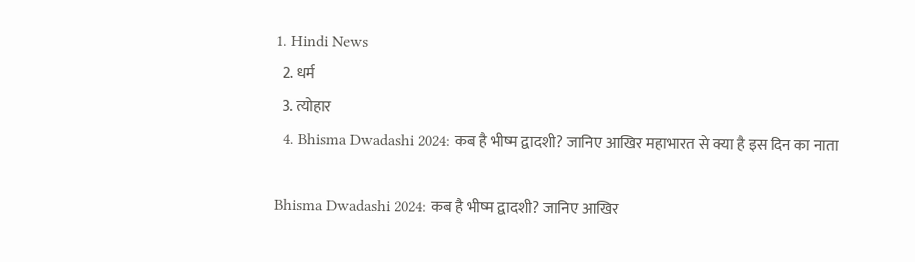1. Hindi News
  2. धर्म
  3. त्योहार
  4. Bhisma Dwadashi 2024: कब है भीष्म द्वादशी? जानिए आखिर महाभारत से क्या है इस दिन का नाता

Bhisma Dwadashi 2024: कब है भीष्म द्वादशी? जानिए आखिर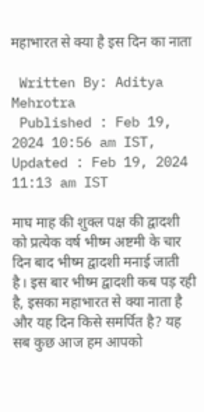महाभारत से क्या है इस दिन का नाता

 Written By: Aditya Mehrotra
 Published : Feb 19, 2024 10:56 am IST,  Updated : Feb 19, 2024 11:13 am IST

माघ माह की शुक्ल पक्ष की द्वादशी को प्रत्येक वर्ष भीष्म अष्टमी के चार दिन बाद भीष्म द्वादशी मनाई जाती है। इस बार भीष्म द्वादशी कब पड़ रही है, इसका महाभारत से क्या नाता है और यह दिन किसे समर्पित है? यह सब कुछ आज हम आपको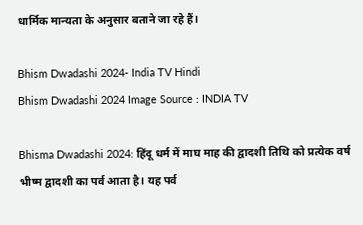धार्मिक मान्यता के अनुसार बताने जा रहे हैं।

Bhism Dwadashi 2024- India TV Hindi
Bhism Dwadashi 2024 Image Source : INDIA TV

Bhisma Dwadashi 2024: हिंदू धर्म में माघ माह की द्वादशी तिथि को प्रत्येक वर्ष भीष्म द्वादशी का पर्व आता है। यह पर्व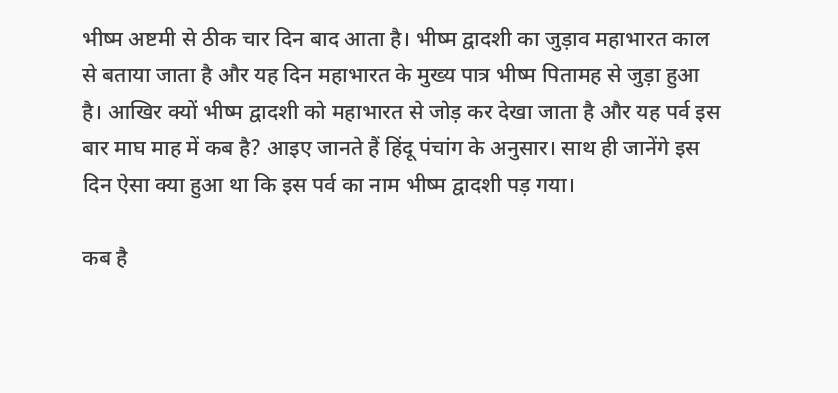भीष्म अष्टमी से ठीक चार दिन बाद आता है। भीष्म द्वादशी का जुड़ाव महाभारत काल से बताया जाता है और यह दिन महाभारत के मुख्य पात्र भीष्म पितामह से जुड़ा हुआ है। आखिर क्यों भीष्म द्वादशी को महाभारत से जोड़ कर देखा जाता है और यह पर्व इस बार माघ माह में कब है? आइए जानते हैं हिंदू पंचांग के अनुसार। साथ ही जानेंगे इस दिन ऐसा क्या हुआ था कि इस पर्व का नाम भीष्म द्वादशी पड़ गया।

कब है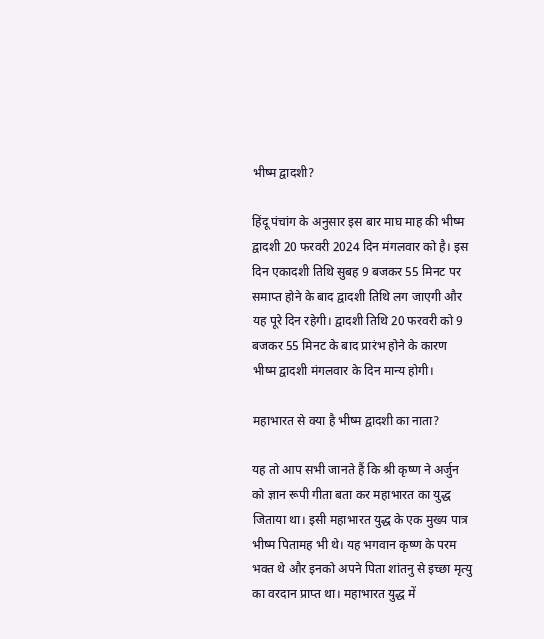भीष्म द्वादशी?

हिंदू पंचांग के अनुसार इस बार माघ माह की भीष्म द्वादशी 20 फरवरी 2024 दिन मंगलवार को है। इस दिन एकादशी तिथि सुबह 9 बजकर 55 मिनट पर समाप्त होने के बाद द्वादशी तिथि लग जाएगी और यह पूरे दिन रहेगी। द्वादशी तिथि 20 फरवरी को 9 बजकर 55 मिनट के बाद प्रारंभ होने के कारण भीष्म द्वादशी मंगलवार के दिन मान्य होगी।

महाभारत से क्या है भीष्म द्वादशी का नाता?

यह तो आप सभी जानते हैं कि श्री कृष्ण ने अर्जुन को ज्ञान रूपी गीता बता कर महाभारत का युद्ध जिताया था। इसी महाभारत युद्ध के एक मुख्य पात्र भीष्म पितामह भी थे। यह भगवान कृष्ण के परम भक्त थे और इनको अपने पिता शांतनु से इच्छा मृत्यु का वरदान प्राप्त था। महाभारत युद्ध में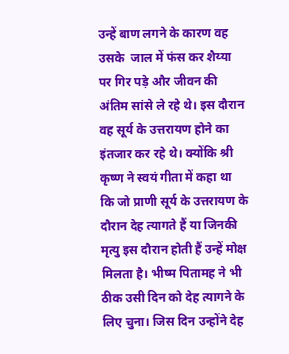उन्हें बाण लगने के कारण वह उसके  जाल में फंस कर शैय्या पर गिर पड़े और जीवन की अंतिम सांसे ले रहे थे। इस दौरान वह सूर्य के उत्तरायण होने का इंतजार कर रहे थे। क्योंकि श्री कृष्ण ने स्वयं गीता में कहा था कि जो प्राणी सूर्य के उत्तरायण के दौरान देह त्यागते हैं या जिनकी मृत्यु इस दौरान होती हैं उन्हें मोक्ष मिलता है। भीष्म पितामह ने भी ठीक उसी दिन को देह त्यागने के लिए चुना। जिस दिन उन्होंने देह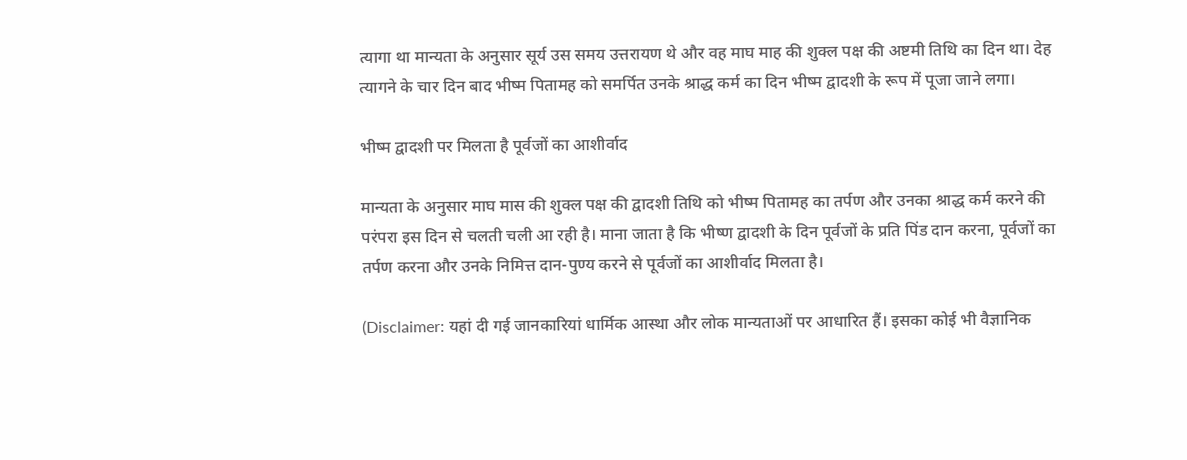त्यागा था मान्यता के अनुसार सूर्य उस समय उत्तरायण थे और वह माघ माह की शुक्ल पक्ष की अष्टमी तिथि का दिन था। देह त्यागने के चार दिन बाद भीष्म पितामह को समर्पित उनके श्राद्ध कर्म का दिन भीष्म द्वादशी के रूप में पूजा जाने लगा।

भीष्म द्वादशी पर मिलता है पूर्वजों का आशीर्वाद

मान्यता के अनुसार माघ मास की शुक्ल पक्ष की द्वादशी तिथि को भीष्म पितामह का तर्पण और उनका श्राद्ध कर्म करने की परंपरा इस दिन से चलती चली आ रही है। माना जाता है कि भीष्ण द्वादशी के दिन पूर्वजों के प्रति पिंड दान करना, पूर्वजों का तर्पण करना और उनके निमित्त दान-पुण्य करने से पूर्वजों का आशीर्वाद मिलता है।

(Disclaimer: यहां दी गई जानकारियां धार्मिक आस्था और लोक मान्यताओं पर आधारित हैं। इसका कोई भी वैज्ञानिक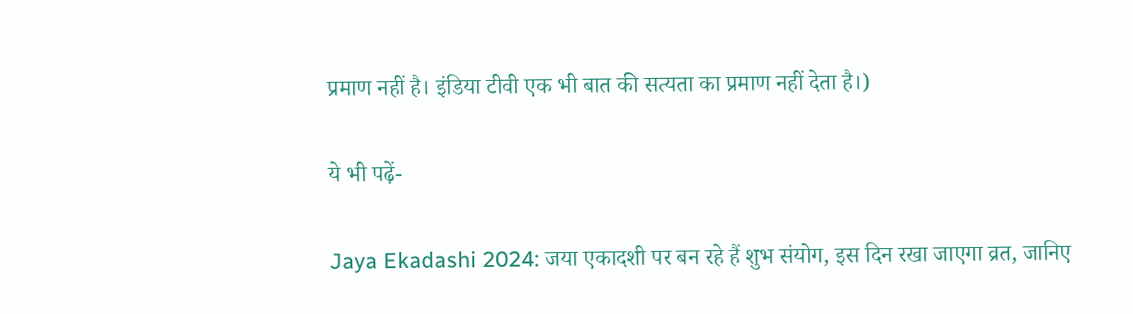प्रमाण नहीं है। इंडिया टीवी एक भी बात की सत्यता का प्रमाण नहीं देता है।)

ये भी पढ़ें-

Jaya Ekadashi 2024: जया एकादशी पर बन रहे हैं शुभ संयोग, इस दिन रखा जाएगा व्रत, जानिए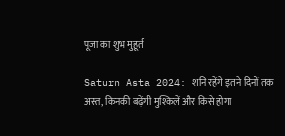पूजा का शुभ मुहूर्त

Saturn Asta 2024: शनि रहेंगे इतने दिनों तक अस्त, किनकी बढ़ेंगी मुश्किलें और किसे होगा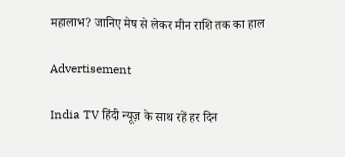महालाभ? जानिए मेष से लेकर मीन राशि तक का हाल

Advertisement

India TV हिंदी न्यूज़ के साथ रहें हर दिन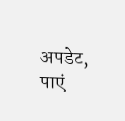अपडेट, पाएं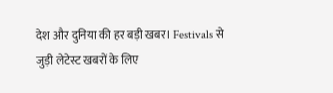देश और दुनिया की हर बड़ी खबर। Festivals से जुड़ी लेटेस्ट खबरों के लिए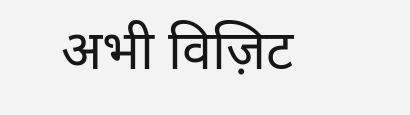अभी विज़िट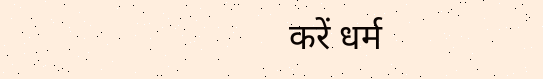करें धर्म